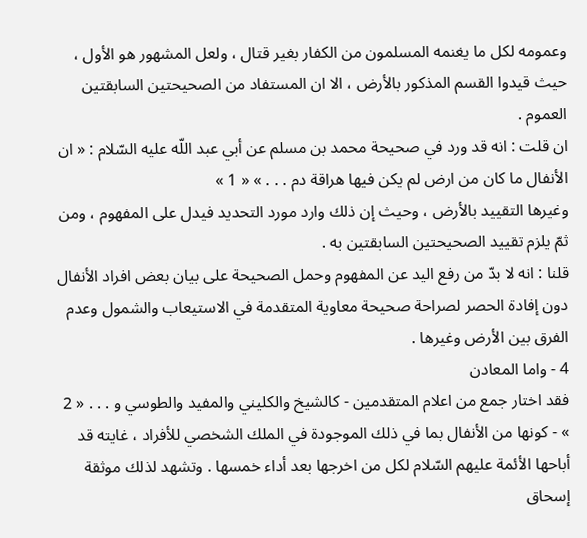وعمومه لكل ما يغنمه المسلمون من الكفار بغير قتال ، ولعل المشهور هو الأول ، حيث قيدوا القسم المذكور بالأرض ، الا ان المستفاد من الصحيحتين السابقتين العموم .
ان قلت : انه قد ورد في صحيحة محمد بن مسلم عن أبي عبد اللّه عليه السّلام : « ان الأنفال ما كان من ارض لم يكن فيها هراقة دم . . . » « 1 »
وغيرها التقييد بالأرض ، وحيث إن ذلك وارد مورد التحديد فيدل على المفهوم ، ومن ثمّ يلزم تقييد الصحيحتين السابقتين به .
قلنا : انه لا بدّ من رفع اليد عن المفهوم وحمل الصحيحة على بيان بعض افراد الأنفال دون إفادة الحصر لصراحة صحيحة معاوية المتقدمة في الاستيعاب والشمول وعدم الفرق بين الأرض وغيرها .
4 - واما المعادن
فقد اختار جمع من اعلام المتقدمين - كالشيخ والكليني والمفيد والطوسي و . . . « 2 » - كونها من الأنفال بما في ذلك الموجودة في الملك الشخصي للأفراد ، غايته قد أباحها الأئمة عليهم السّلام لكل من اخرجها بعد أداء خمسها . وتشهد لذلك موثقة إسحاق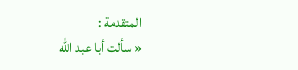المتقدمة :
« سألت أبا عبد اللّه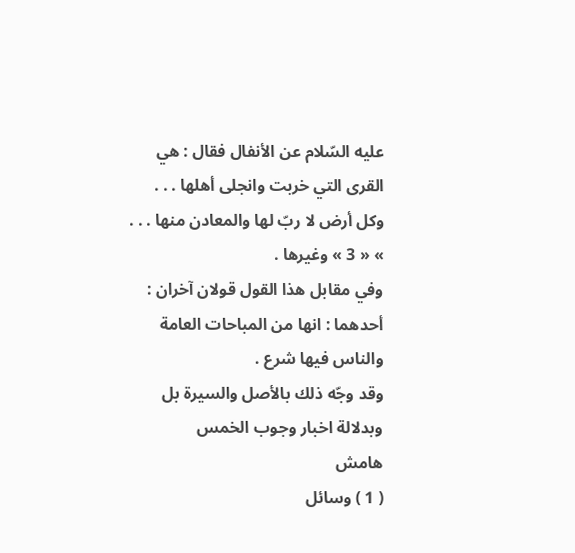عليه السّلام عن الأنفال فقال : هي القرى التي خربت وانجلى أهلها . . . وكل أرض لا ربّ لها والمعادن منها . . . » « 3 » وغيرها .
وفي مقابل هذا القول قولان آخران :
أحدهما : انها من المباحات العامة والناس فيها شرع .
وقد وجّه ذلك بالأصل والسيرة بل وبدلالة اخبار وجوب الخمس
هامش
( 1 ) وسائل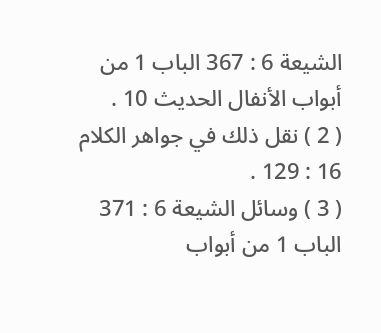الشيعة 6 : 367 الباب 1 من أبواب الأنفال الحديث 10 .
( 2 ) نقل ذلك في جواهر الكلام 16 : 129 .
( 3 ) وسائل الشيعة 6 : 371 الباب 1 من أبواب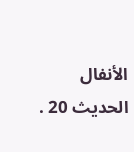الأنفال الحديث 20 .